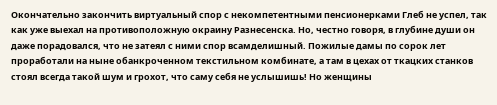Окончательно закончить виртуальный спор с некомпетентными пенсионерками Глеб не успел, так как уже выехал на противоположную окраину Разнесенска. Но, честно говоря, в глубине души он даже порадовался, что не затеял с ними спор всамделишный. Пожилые дамы по сорок лет проработали на ныне обанкроченном текстильном комбинате, а там в цехах от ткацких станков стоял всегда такой шум и грохот, что саму себя не услышишь! Но женщины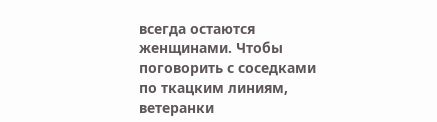всегда остаются женщинами. Чтобы поговорить с соседками по ткацким линиям, ветеранки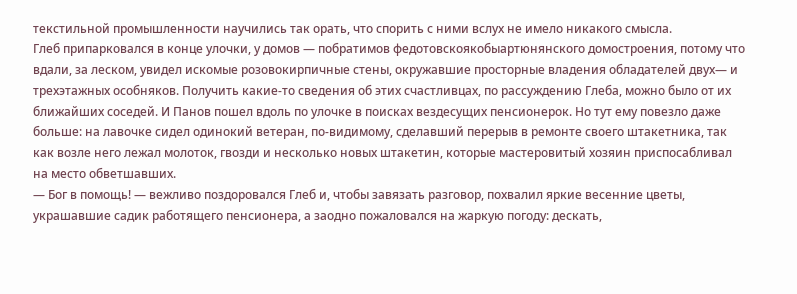текстильной промышленности научились так орать, что спорить с ними вслух не имело никакого смысла.
Глеб припарковался в конце улочки, у домов — побратимов федотовскоякобыартюнянского домостроения, потому что вдали, за леском, увидел искомые розовокирпичные стены, окружавшие просторные владения обладателей двух— и трехэтажных особняков. Получить какие-то сведения об этих счастливцах, по рассуждению Глеба, можно было от их ближайших соседей. И Панов пошел вдоль по улочке в поисках вездесущих пенсионерок. Но тут ему повезло даже больше: на лавочке сидел одинокий ветеран, по-видимому, сделавший перерыв в ремонте своего штакетника, так как возле него лежал молоток, гвозди и несколько новых штакетин, которые мастеровитый хозяин приспосабливал на место обветшавших.
— Бог в помощь! — вежливо поздоровался Глеб и, чтобы завязать разговор, похвалил яркие весенние цветы, украшавшие садик работящего пенсионера, а заодно пожаловался на жаркую погоду: дескать,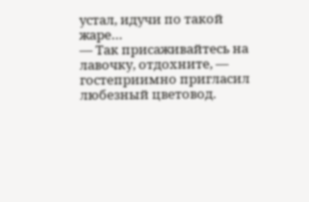устал, идучи по такой жаре…
— Так присаживайтесь на лавочку, отдохните, — гостеприимно пригласил любезный цветовод.